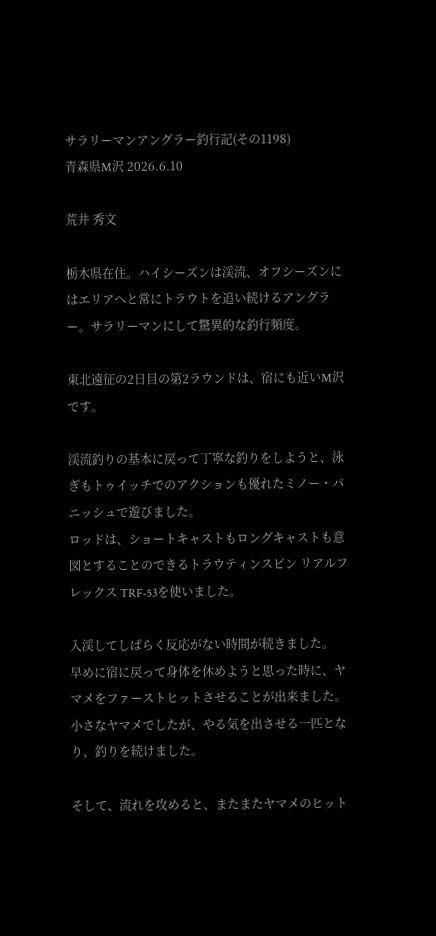サラリーマンアングラー釣行記(その1198)
青森県M沢 2026.6.10

荒井 秀文

栃木県在住。ハイシーズンは渓流、オフシーズンにはエリアへと常にトラウトを追い続けるアングラー。サラリーマンにして驚異的な釣行頻度。

東北遠征の2日目の第2ラウンドは、宿にも近いM沢です。

渓流釣りの基本に戻って丁寧な釣りをしようと、泳ぎもトゥイッチでのアクションも優れたミノー・パニッシュで遊びました。
ロッドは、ショートキャストもロングキャストも意図とすることのできるトラウティンスピン リアルフレックス TRF-53を使いました。

入渓してしばらく反応がない時間が続きました。
早めに宿に戻って身体を休めようと思った時に、ヤマメをファーストヒットさせることが出来ました。
小さなヤマメでしたが、やる気を出させる一匹となり、釣りを続けました。

そして、流れを攻めると、またまたヤマメのヒット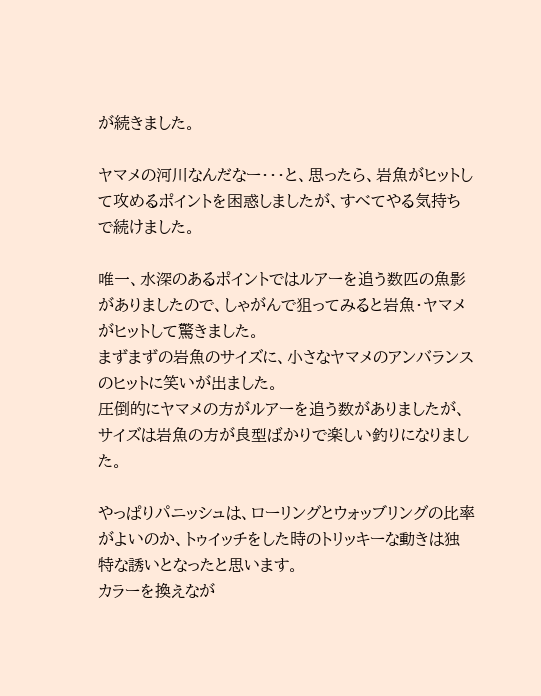が続きました。

ヤマメの河川なんだなー・・・と、思ったら、岩魚がヒットして攻めるポイントを困惑しましたが、すべてやる気持ちで続けました。

唯一、水深のあるポイントではルアーを追う数匹の魚影がありましたので、しゃがんで狙ってみると岩魚・ヤマメがヒットして驚きました。
まずまずの岩魚のサイズに、小さなヤマメのアンバランスのヒットに笑いが出ました。
圧倒的にヤマメの方がルアーを追う数がありましたが、サイズは岩魚の方が良型ばかりで楽しい釣りになりました。

やっぱりパニッシュは、ローリングとウォッブリングの比率がよいのか、トゥイッチをした時のトリッキーな動きは独特な誘いとなったと思います。
カラーを換えなが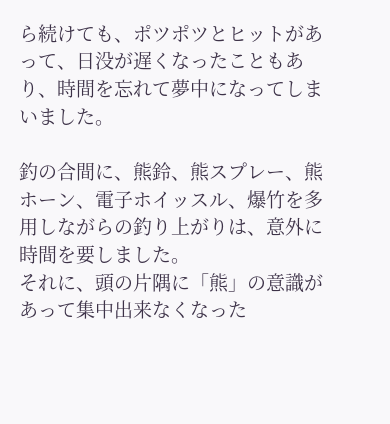ら続けても、ポツポツとヒットがあって、日没が遅くなったこともあり、時間を忘れて夢中になってしまいました。

釣の合間に、熊鈴、熊スプレー、熊ホーン、電子ホイッスル、爆竹を多用しながらの釣り上がりは、意外に時間を要しました。
それに、頭の片隅に「熊」の意識があって集中出来なくなった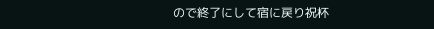ので終了にして宿に戻り祝杯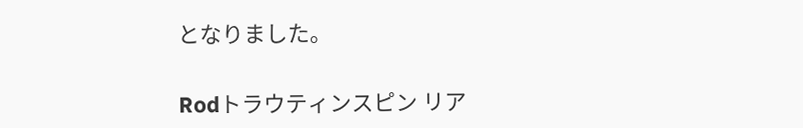となりました。

Rodトラウティンスピン リア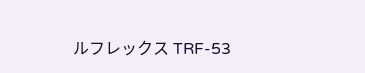ルフレックス TRF-53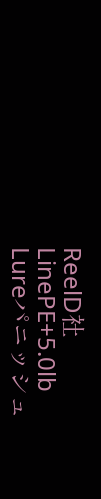ReelD社
LinePE+5.0lb
Lureパニッシュ